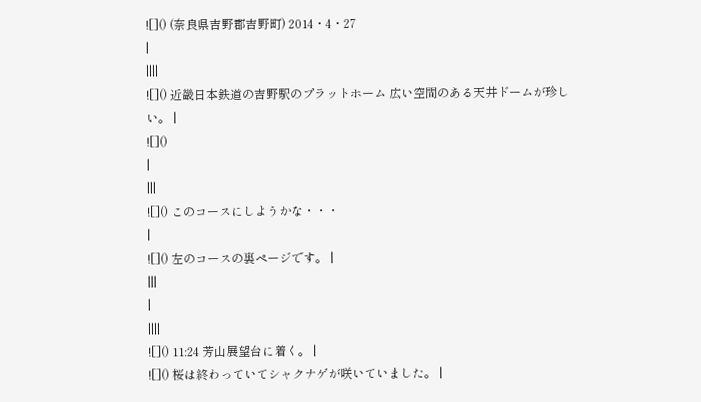![]() (奈良県吉野郡吉野町) 2014・4・27
|
||||
![]() 近畿日本鉄道の吉野駅のプラットホーム 広い空間のある天井ドームが珍しい。 |
![]()
|
|||
![]() このコースにしようかな・・・
|
![]() 左のコースの裏ページです。 |
|||
|
||||
![]() 11:24 芳山展望台に着く。 |
![]() 桜は終わっていてシャクナゲが咲いていました。 |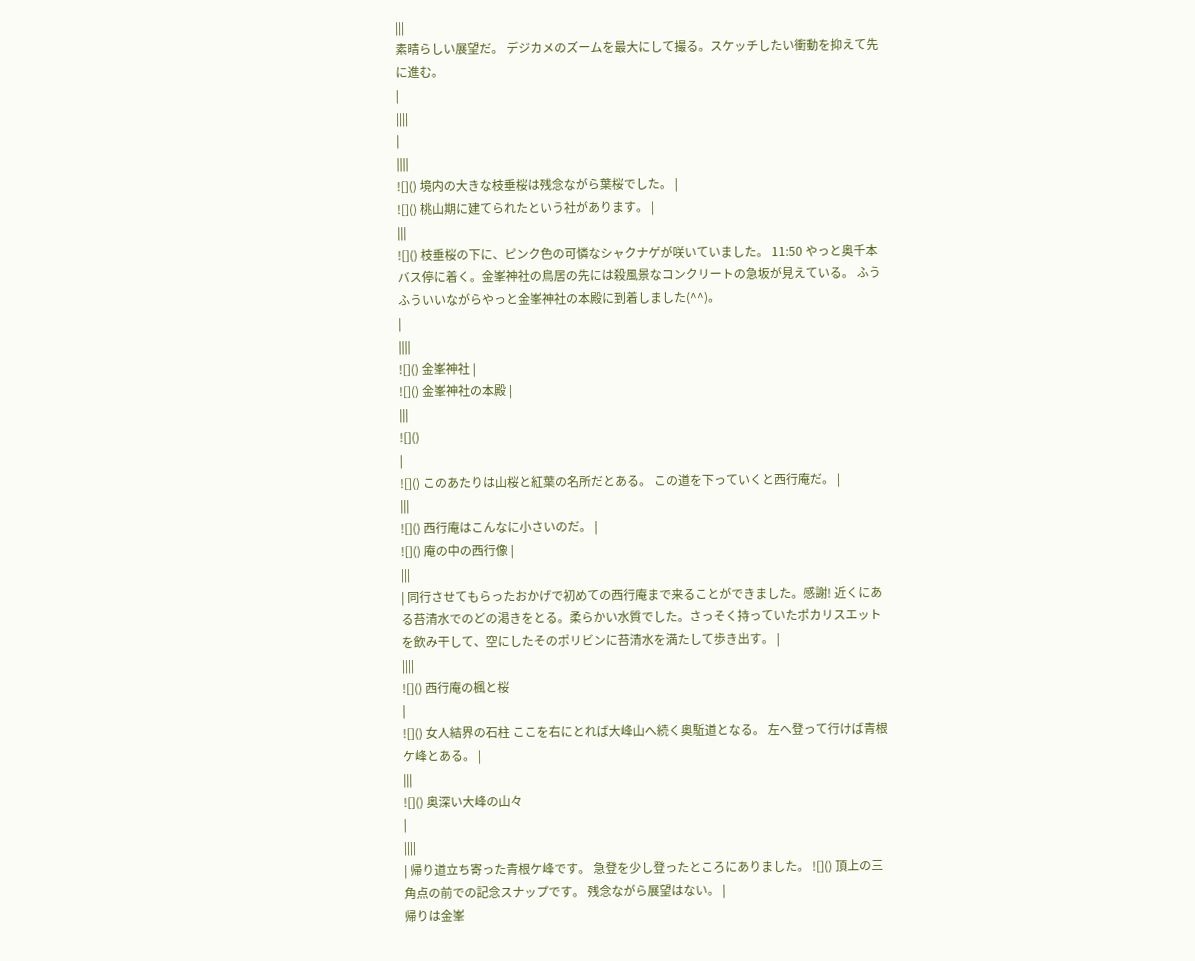|||
素晴らしい展望だ。 デジカメのズームを最大にして撮る。スケッチしたい衝動を抑えて先に進む。
|
||||
|
||||
![]() 境内の大きな枝垂桜は残念ながら葉桜でした。 |
![]() 桃山期に建てられたという社があります。 |
|||
![]() 枝垂桜の下に、ピンク色の可憐なシャクナゲが咲いていました。 11:50 やっと奥千本バス停に着く。金峯神社の鳥居の先には殺風景なコンクリートの急坂が見えている。 ふうふういいながらやっと金峯神社の本殿に到着しました(^^)。
|
||||
![]() 金峯神社 |
![]() 金峯神社の本殿 |
|||
![]()
|
![]() このあたりは山桜と紅葉の名所だとある。 この道を下っていくと西行庵だ。 |
|||
![]() 西行庵はこんなに小さいのだ。 |
![]() 庵の中の西行像 |
|||
| 同行させてもらったおかげで初めての西行庵まで来ることができました。感謝! 近くにある苔清水でのどの渇きをとる。柔らかい水質でした。さっそく持っていたポカリスエットを飲み干して、空にしたそのポリビンに苔清水を満たして歩き出す。 |
||||
![]() 西行庵の楓と桜
|
![]() 女人結界の石柱 ここを右にとれば大峰山へ続く奥駈道となる。 左へ登って行けば青根ケ峰とある。 |
|||
![]() 奥深い大峰の山々
|
||||
| 帰り道立ち寄った青根ケ峰です。 急登を少し登ったところにありました。 ![]() 頂上の三角点の前での記念スナップです。 残念ながら展望はない。 |
帰りは金峯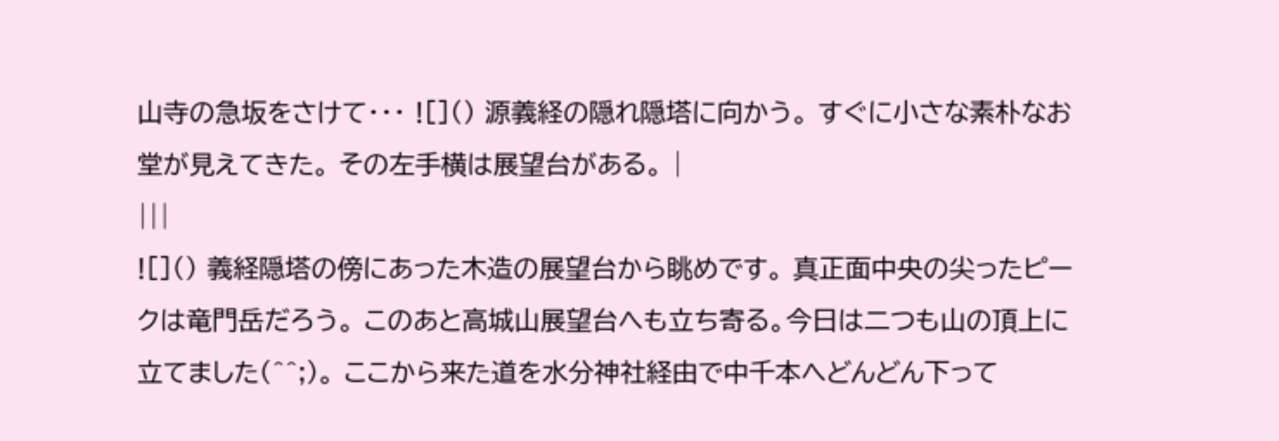山寺の急坂をさけて・・・ ![]() 源義経の隠れ隠塔に向かう。 すぐに小さな素朴なお堂が見えてきた。 その左手横は展望台がある。 |
|||
![]() 義経隠塔の傍にあった木造の展望台から眺めです。 真正面中央の尖ったピークは竜門岳だろう。 このあと高城山展望台へも立ち寄る。今日は二つも山の頂上に立てました(^^;)。 ここから来た道を水分神社経由で中千本へどんどん下って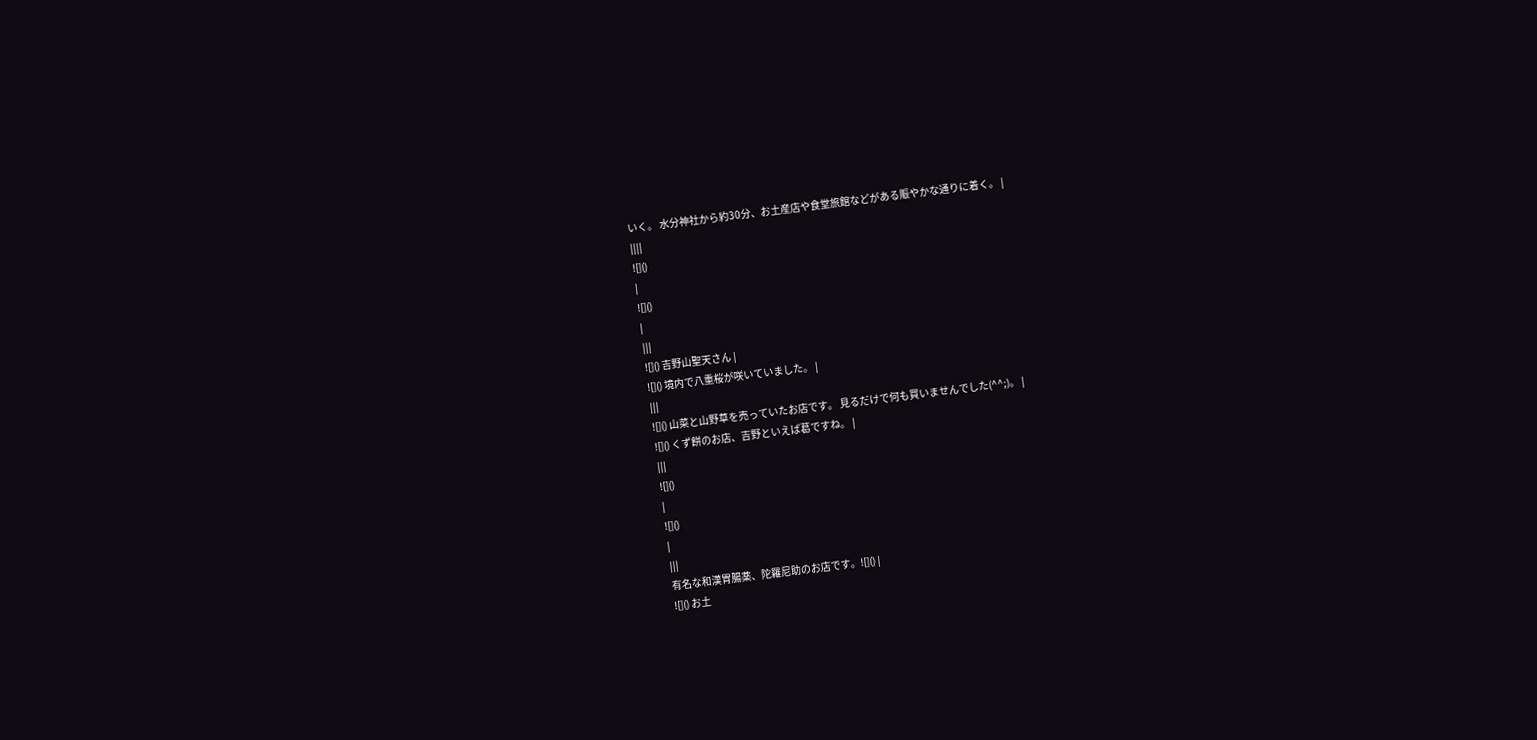いく。 水分神社から約30分、お土産店や食堂旅館などがある賑やかな通りに着く。 |
||||
![]()
|
![]()
|
|||
![]() 吉野山聖天さん |
![]() 境内で八重桜が咲いていました。 |
|||
![]() 山菜と山野草を売っていたお店です。 見るだけで何も買いませんでした(^^;)。 |
![]() くず餅のお店、吉野といえば葛ですね。 |
|||
![]()
|
![]()
|
|||
有名な和漢胃腸薬、陀羅尼助のお店です。![]() |
![]() お土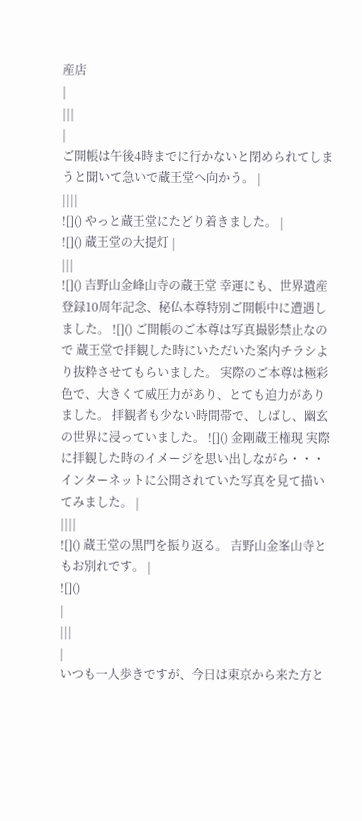産店
|
|||
|
ご開帳は午後4時までに行かないと閉められてしまうと聞いて急いで蔵王堂へ向かう。 |
||||
![]() やっと蔵王堂にたどり着きました。 |
![]() 蔵王堂の大提灯 |
|||
![]() 吉野山金峰山寺の蔵王堂 幸運にも、世界遺産登録10周年記念、秘仏本尊特別ご開帳中に遭遇しました。 ![]() ご開帳のご本尊は写真撮影禁止なので 蔵王堂で拝観した時にいただいた案内チラシより抜粋させてもらいました。 実際のご本尊は極彩色で、大きくて威圧力があり、とても迫力がありました。 拝観者も少ない時間帯で、しばし、幽玄の世界に浸っていました。 ![]() 金剛蔵王権現 実際に拝観した時のイメージを思い出しながら・・・ インターネットに公開されていた写真を見て描いてみました。 |
||||
![]() 蔵王堂の黒門を振り返る。 吉野山金峯山寺ともお別れです。 |
![]()
|
|||
|
いつも一人歩きですが、今日は東京から来た方と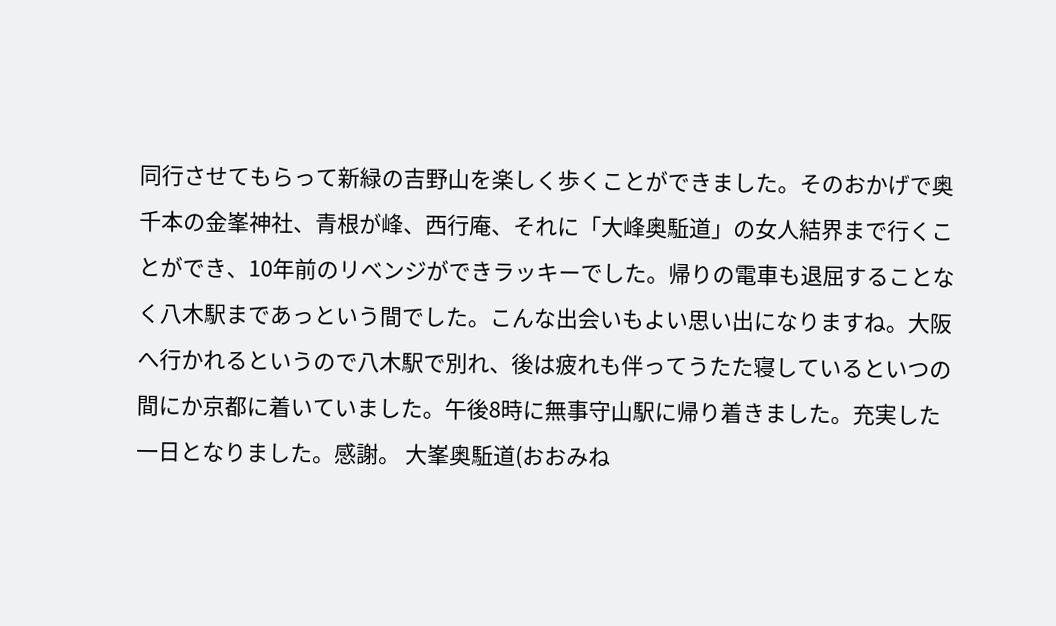同行させてもらって新緑の吉野山を楽しく歩くことができました。そのおかげで奥千本の金峯神社、青根が峰、西行庵、それに「大峰奥駈道」の女人結界まで行くことができ、10年前のリベンジができラッキーでした。帰りの電車も退屈することなく八木駅まであっという間でした。こんな出会いもよい思い出になりますね。大阪へ行かれるというので八木駅で別れ、後は疲れも伴ってうたた寝しているといつの間にか京都に着いていました。午後8時に無事守山駅に帰り着きました。充実した一日となりました。感謝。 大峯奥駈道(おおみね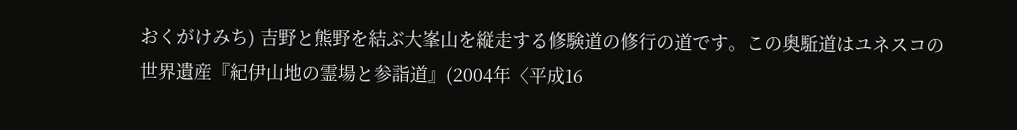おくがけみち) 吉野と熊野を結ぶ大峯山を縦走する修験道の修行の道です。この奥駈道はユネスコの世界遺産『紀伊山地の霊場と参詣道』(2004年〈平成16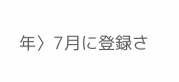年〉7月に登録さ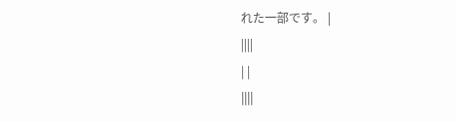れた一部です。 |
||||
| |
||||